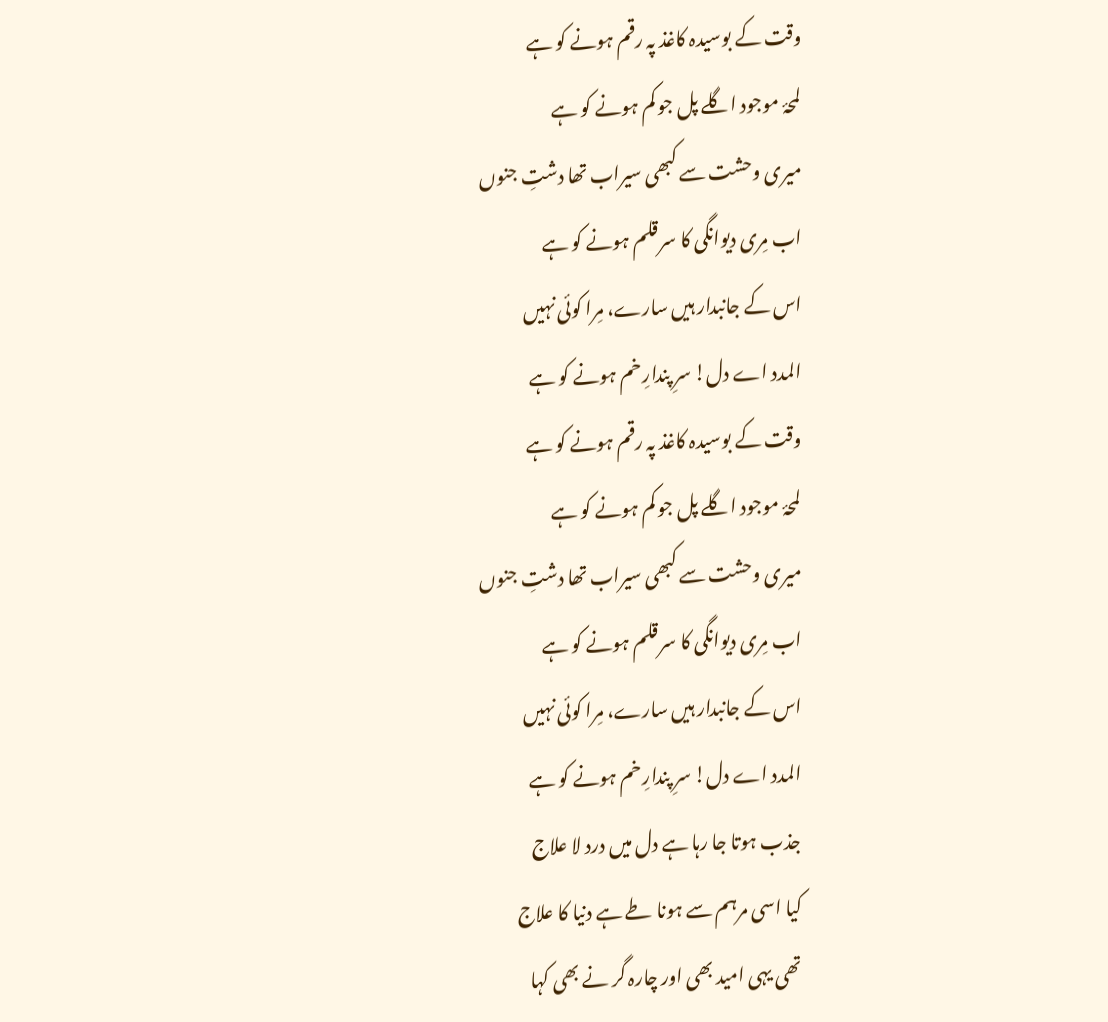وقت کے بوسیدہ کاغذ پہ رقم ہونے کو ہے
لمحۂ موجود اگلے پل جو کم ہونے کو ہے
میری وحشت سے کبھی سیراب تھا دشتِ جنوں
اب مِری دیوانگی کا سر قلم ہونے کو ہے
اس کے جانبدار ہیں سارے، مِرا کوئی نہیں
المدد اے دل! سرِ پندارِ خم ہونے کو ہے
وقت کے بوسیدہ کاغذ پہ رقم ہونے کو ہے
لمحۂ موجود اگلے پل جو کم ہونے کو ہے
میری وحشت سے کبھی سیراب تھا دشتِ جنوں
اب مِری دیوانگی کا سر قلم ہونے کو ہے
اس کے جانبدار ہیں سارے، مِرا کوئی نہیں
المدد اے دل! سرِ پندارِ خم ہونے کو ہے
جذب ہوتا جا رہا ہے دل میں درد لا علاج
کیا اسی مرہم سے ہونا طے ہے دنیا کا علاج
تھی یہی امید بھی اور چارہ گر نے بھی کہا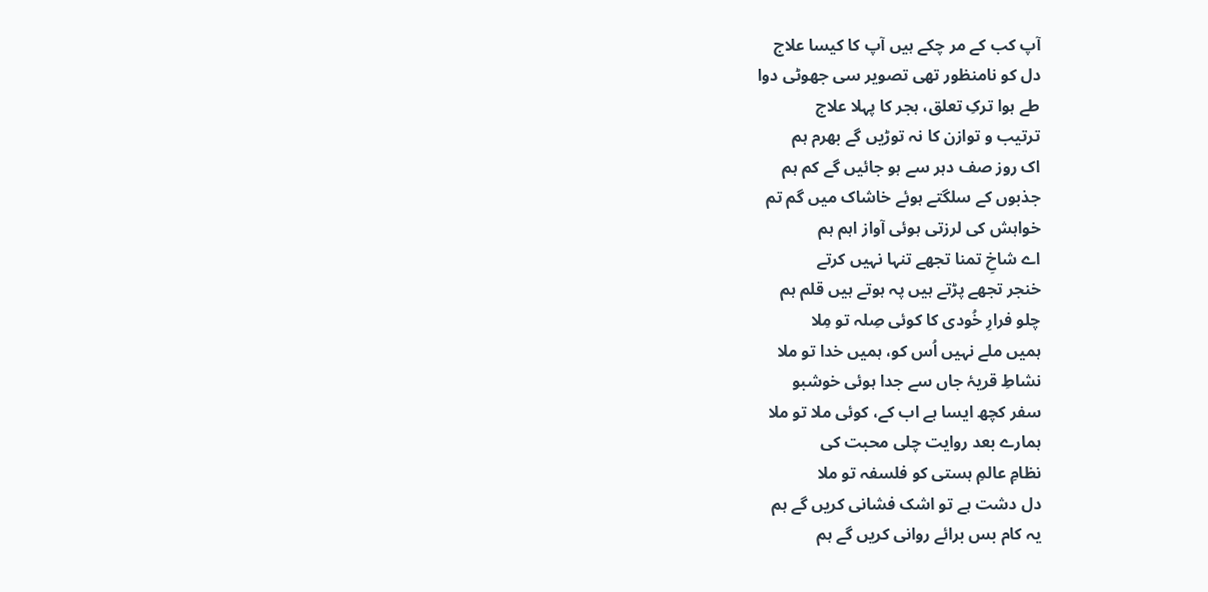آپ کب کے مر چکے ہیں آپ کا کیسا علاج
دل کو نامنظور تھی تصویر سی جھوٹی دوا
طے ہوا ترکِ تعلق، ہجر کا پہلا علاج
ترتیب و توازن کا نہ توڑیں گے بھرم ہم
اک روز صف دہر سے ہو جائیں گے کم ہم
جذبوں کے سلگتے ہوئے خاشاک میں گم تم
خواہش کی لرزتی ہوئی آواز اہم ہم
اے شاخِ تمنا تجھے تنہا نہیں کرتے
خنجر تجھے پڑتے ہیں پہ ہوتے ہیں قلم ہم
چلو فرارِ خُودی کا کوئی صِلہ تو مِلا
ہمیں ملے نہیں اُس کو، ہمیں خدا تو ملا
نشاطِ قریۂ جاں سے جدا ہوئی خوشبو
سفر کچھ ایسا ہے اب کے، کوئی ملا تو ملا
ہمارے بعد روایت چلی محبت کی
نظامِ عالمِ ہستی کو فلسفہ تو ملا
دل دشت ہے تو اشک فشانی کریں گے ہم
یہ کام بس برائے روانی کریں گے ہم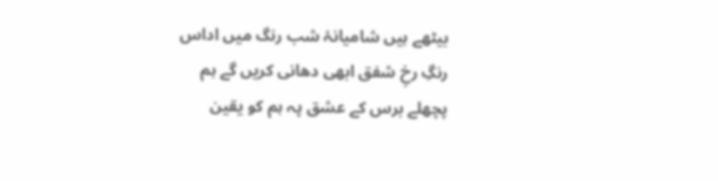بیٹھے ہیں شامیانۂ شب رنگ میں اداس
رنگِ رخِ شفق ابھی دھانی کریں گے ہم
پچھلے برس کے عشق پہ ہم کو یقین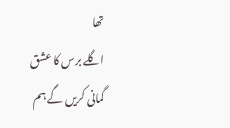تھا
اگلے برس کا عشق گمانی کریں گے ہم